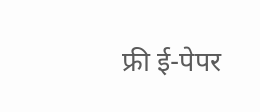फ्री ई-पेपर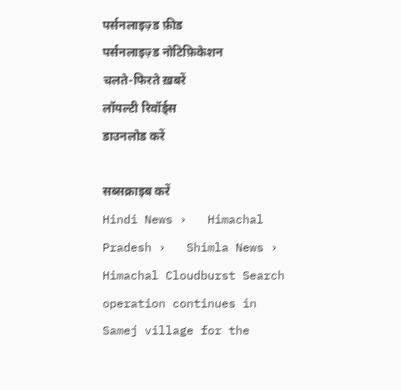पर्सनलाइज़्ड फ़ीड
पर्सनलाइज़्ड नोटिफ़िकेशन
चलते-फिरते ख़बरें
लॉयल्टी रिवॉर्ड्स
डाउनलोड करें

सब्सक्राइब करें
Hindi News ›   Himachal Pradesh ›   Shimla News ›   Himachal Cloudburst Search operation continues in Samej village for the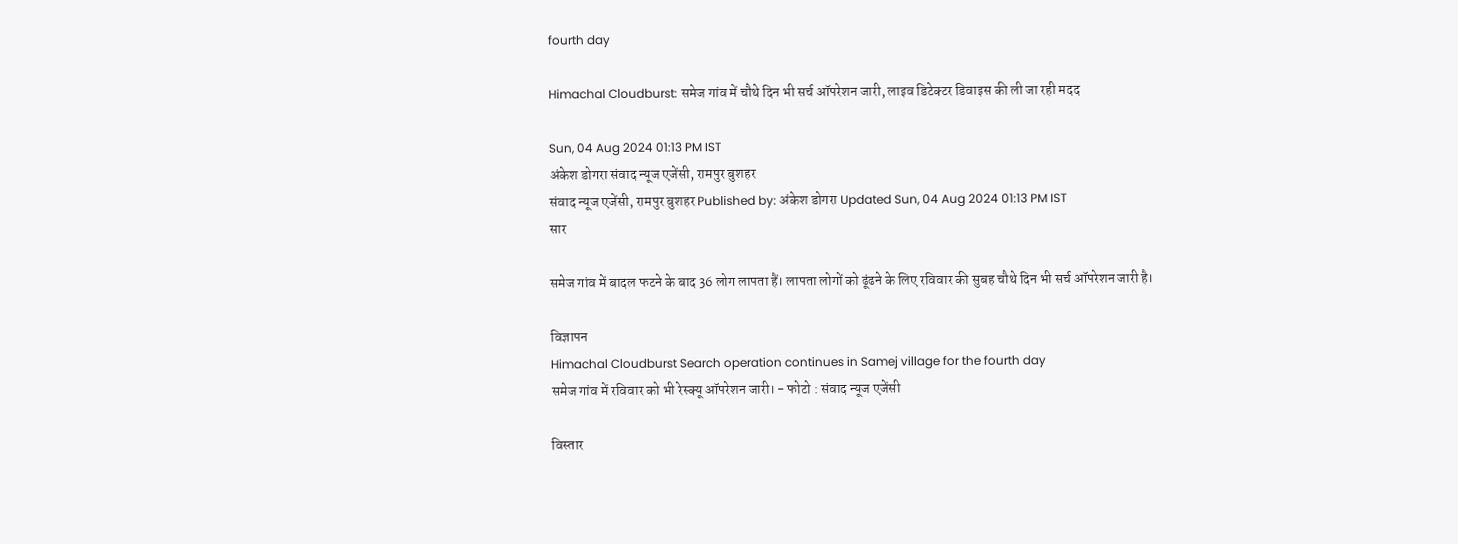fourth day

Himachal Cloudburst: समेज गांव में चौथे दिन भी सर्च ऑपरेशन जारी, लाइव डिटेक्टर डिवाइस की ली जा रही मदद

Sun, 04 Aug 2024 01:13 PM IST
अंकेश डोगरा संवाद न्यूज एजेंसी, रामपुर बुशहर
संवाद न्यूज एजेंसी, रामपुर बुशहर Published by: अंकेश डोगरा Updated Sun, 04 Aug 2024 01:13 PM IST
सार

समेज गांव में बादल फटने के बाद 36 लोग लापता हैं। लापता लोगों को ढूंढने के लिए रविवार की सुबह चौथे दिन भी सर्च ऑपरेशन जारी है।

विज्ञापन
Himachal Cloudburst Search operation continues in Samej village for the fourth day
समेज गांव में रविवार को भी रेस्क्यू ऑपरेशन जारी। - फोटो : संवाद न्यूज एजेंसी

विस्तार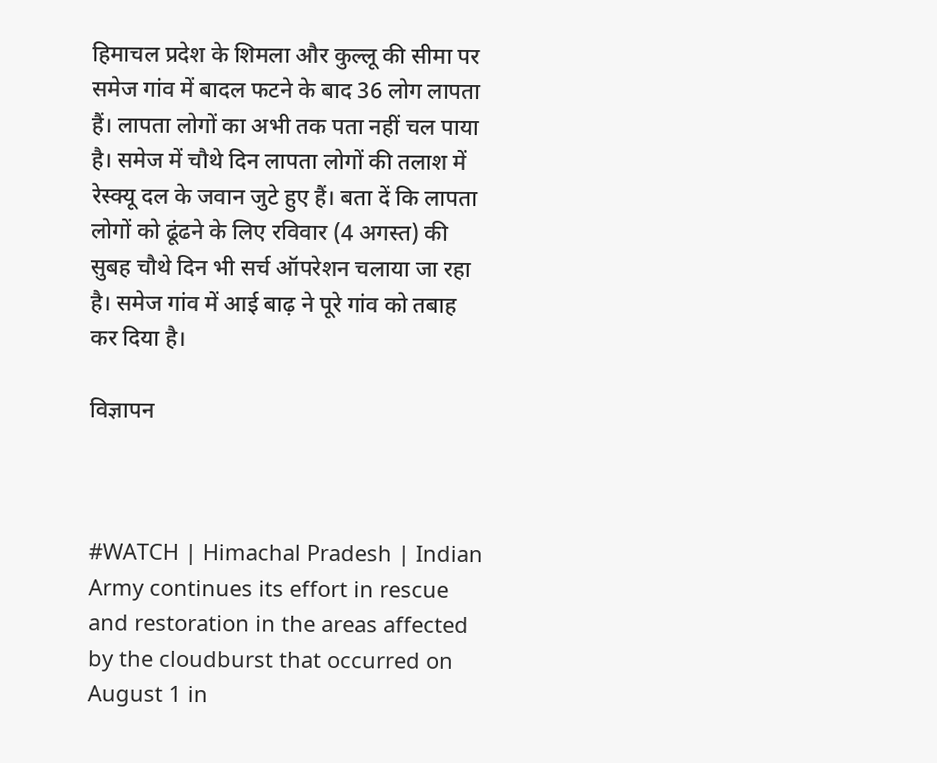हिमाचल प्रदेश के शिमला और कुल्लू की सीमा पर समेज गांव में बादल फटने के बाद 36 लोग लापता हैं। लापता लोगों का अभी तक पता नहीं चल पाया है। समेज में चौथे दिन लापता लोगों की तलाश में रेस्क्यू दल के जवान जुटे हुए हैं। बता दें कि लापता लोगों को ढूंढने के लिए रविवार (4 अगस्त) की सुबह चौथे दिन भी सर्च ऑपरेशन चलाया जा रहा है। समेज गांव में आई बाढ़ ने पूरे गांव को तबाह कर दिया है।

विज्ञापन



#WATCH | Himachal Pradesh | Indian Army continues its effort in rescue and restoration in the areas affected by the cloudburst that occurred on August 1 in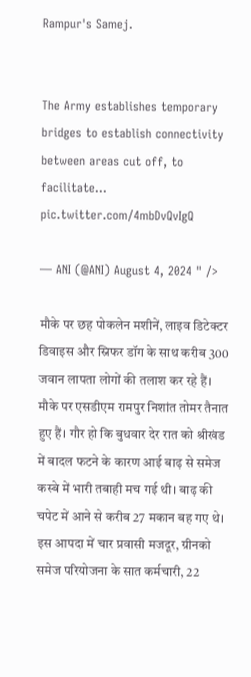Rampur's Samej.


The Army establishes temporary bridges to establish connectivity between areas cut off, to facilitate… pic.twitter.com/4mbDvQvIgQ

— ANI (@ANI) August 4, 2024 " />

मौके पर छह पोकलेन मशीनें, लाइव डिटेक्टर डिवाइस और स्निफर डॉग के साथ करीब 300 जवान लापता लोगों की तलाश कर रहे हैं। मौके पर एसडीएम रामपुर निशांत तोमर तैनात हुए हैं। गौर हो कि बुधवार देर रात को श्रीखंड में बादल फटने के कारण आई बाढ़ से समेज कस्बे में भारी तबाही मच गई थी। बाढ़ की चपेट में आने से करीब 27 मकान बह गए थे। इस आपदा में चार प्रवासी मजदूर, ग्रीनको समेज परियोजना के सात कर्मचारी, 22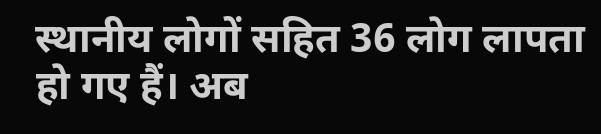स्थानीय लोगों सहित 36 लोग लापता हो गए हैं। अब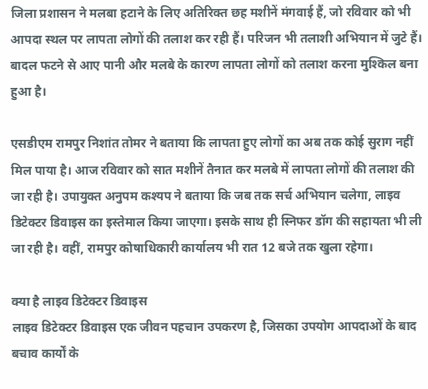जिला प्रशासन ने मलबा हटाने के लिए अतिरिक्त छह मशीनें मंगवाई हैं, जो रविवार को भी आपदा स्थल पर लापता लोगों की तलाश कर रही हैं। परिजन भी तलाशी अभियान में जुटे हैं। बादल फटने से आए पानी और मलबे के कारण लापता लोगों को तलाश करना मुश्किल बना हुआ है।

एसडीएम रामपुर निशांत तोमर ने बताया कि लापता हुए लोगों का अब तक कोई सुराग नहीं मिल पाया है। आज रविवार को सात मशीनें तैनात कर मलबे में लापता लोगों की तलाश की जा रही है। उपायुक्त अनुपम कश्यप ने बताया कि जब तक सर्च अभियान चलेगा, लाइव डिटेक्टर डिवाइस का इस्तेमाल किया जाएगा। इसके साथ ही स्निफर डॉग की सहायता भी ली जा रही है। वहीं, रामपुर कोषाधिकारी कार्यालय भी रात 12 बजे तक खुला रहेगा।

क्या है लाइव डिटेक्टर डिवाइस
लाइव डिटेक्टर डिवाइस एक जीवन पहचान उपकरण है, जिसका उपयोग आपदाओं के बाद बचाव कार्यों के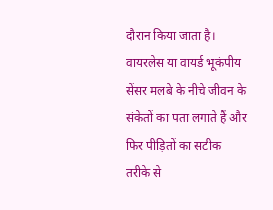दौरान किया जाता है। वायरलेस या वायर्ड भूकंपीय सेंसर मलबे के नीचे जीवन के संकेतों का पता लगाते हैं और फिर पीड़ितों का सटीक तरीके से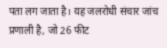पता लग जाता है। यह जलरोधी संचार जांच प्रणाली है, जो 26 फीट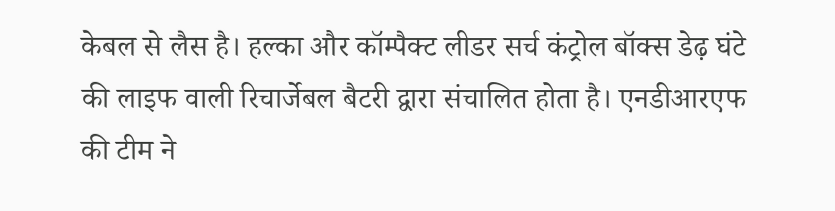केबल से लैस है। हल्का और कॉम्पैक्ट लीडर सर्च कंट्रोल बॉक्स डेढ़ घंटे की लाइफ वाली रिचार्जेबल बैटरी द्वारा संचालित होता है। एनडीआरएफ की टीम ने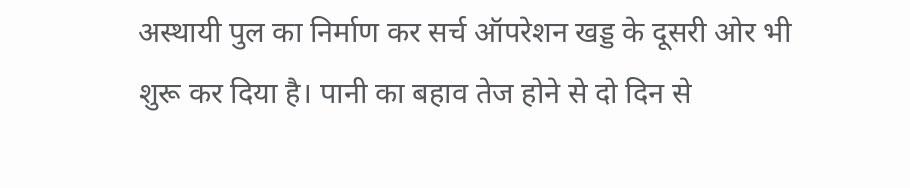अस्थायी पुल का निर्माण कर सर्च ऑपरेशन खड्ड के दूसरी ओर भी शुरू कर दिया है। पानी का बहाव तेज होने से दो दिन से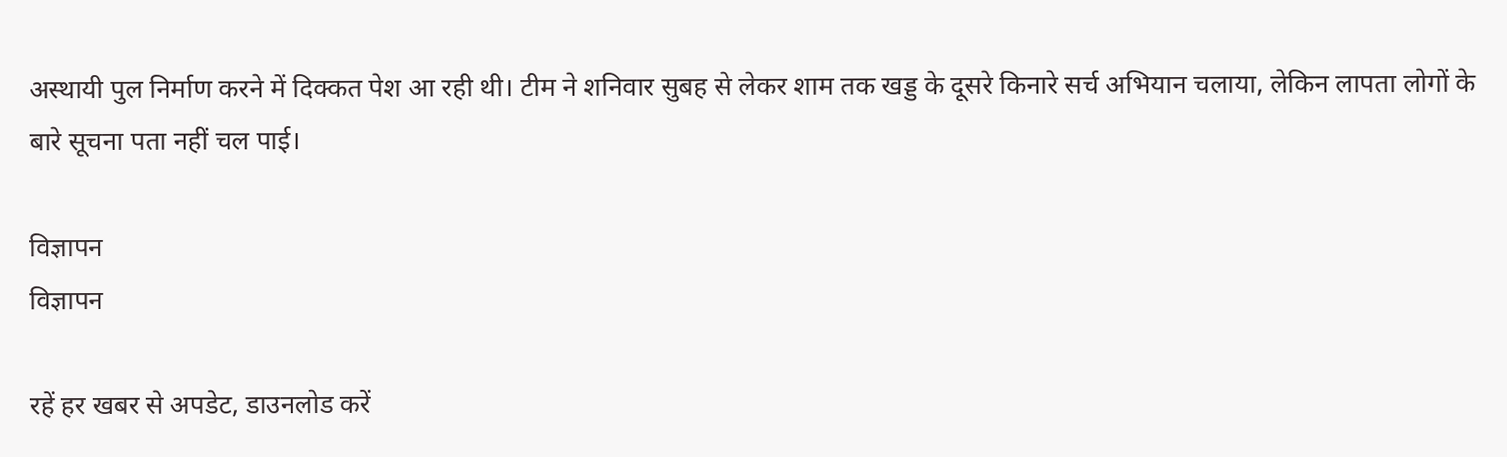अस्थायी पुल निर्माण करने में दिक्कत पेश आ रही थी। टीम ने शनिवार सुबह से लेकर शाम तक खड्ड के दूसरे किनारे सर्च अभियान चलाया, लेकिन लापता लोगों के बारे सूचना पता नहीं चल पाई।

विज्ञापन
विज्ञापन

रहें हर खबर से अपडेट, डाउनलोड करें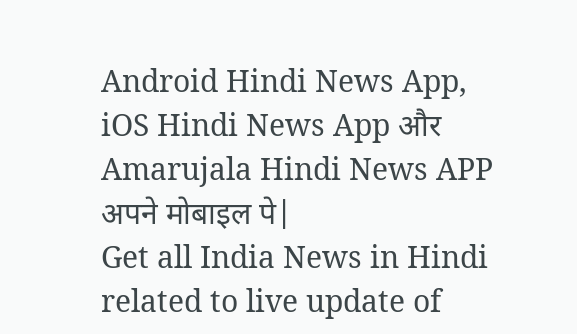Android Hindi News App, iOS Hindi News App और Amarujala Hindi News APP अपने मोबाइल पे|
Get all India News in Hindi related to live update of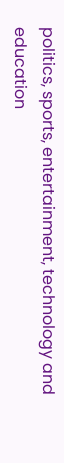politics, sports, entertainment, technology and education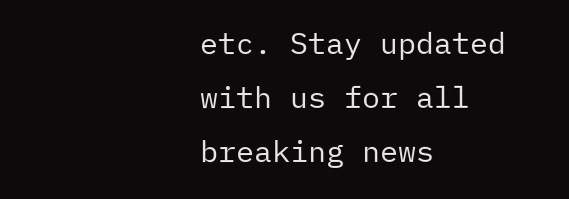etc. Stay updated with us for all breaking news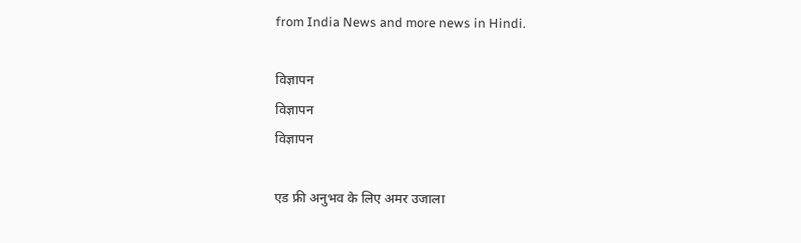from India News and more news in Hindi.

विज्ञापन
विज्ञापन
विज्ञापन

एड फ्री अनुभव के लिए अमर उजाला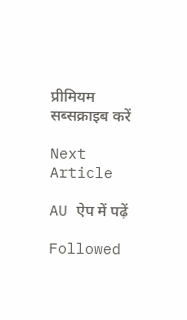प्रीमियम सब्सक्राइब करें

Next Article

AU ऐप में पढ़ें

Followed